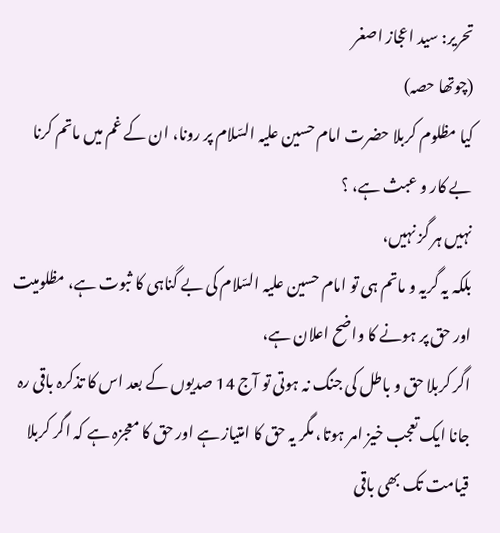تحریر: سید اعجاز اصغر
(چوتھا حصہ)
کیا مظلوم کربلا حضرت امام حسین علیہ السّلام پر رونا، ان کے غم میں ماتم کرنا بے کار و عبث ہے، ؟
نہیں ہر گز نہیں،
بلکہ یہ گریہ و ماتم ہی تو امام حسین علیہ السّلام کی بے گناہی کا ثبوت ہے، مظلومیت اور حق پر ہونے کا واضح اعلان ہے،
اگر کربلا حق و باطل کی جنگ نہ ہوتی تو آج 14 صدیوں کے بعد اس کا تذکرہ باقی رہ جانا ایک تعجب خیز امر ہوتا، مگر یہ حق کا امتیاز ہے اور حق کا معجزہ ہے کہ اگر کربلا قیامت تک بھی باقی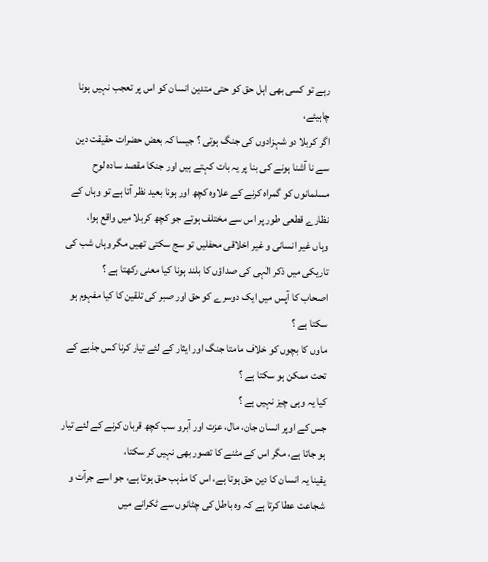رہے تو کسی بھی اہل حق کو حتی متدین انسان کو اس پر تعجب نہیں ہونا چاہیئے،
اگر کربلا دو شہزادوں کی جنگ ہوتی ؟ جیسا کہ بعض حضرات حقیقت دین سے نا آشنا ہونے کی بنا پر یہ بات کہتے ہیں اور جنکا مقصد سادہ لوح مسلمانوں کو گمراہ کرنے کے علاوہ کچھ اور ہونا بعید نظر آتا ہے تو وہاں کے نظارے قطعی طور پر اس سے مختلف ہوتے جو کچھ کربلا میں واقع ہوا،
وہاں غیر انسانی و غیر اخلاقی محفلیں تو سج سکتی تھیں مگر وہاں شب کی تاریکی میں ذکر الٰہی کی صداؤں کا بلند ہونا کیا معنی رکھتا ہے ؟
اصحاب کا آپس میں ایک دوسرے کو حق اور صبر کی تلقین کا کیا مفہوم ہو سکتا ہے ؟
ماوں کا بچوں کو خلاف مامتا جنگ اور ایثار کے لئے تیار کرنا کس جذبے کے تحت ممکن ہو سکتا ہے ؟
کیا یہ وہی چیز نہیں ہے ؟
جس کے اوپر انسان جان، مال، عزت اور آبرو سب کچھ قربان کرنے کے لئے تیار ہو جاتا ہے، مگر اس کے مٹنے کا تصور بھی نہیں کر سکتا،
یقینا یہ انسان کا دین حق ہوتا ہے، اس کا مذہب حق ہوتا ہے، جو اسے جرآت و شجاعت عطا کرتا ہے کہ وہ باطل کی چٹانوں سے ٹکرانے میں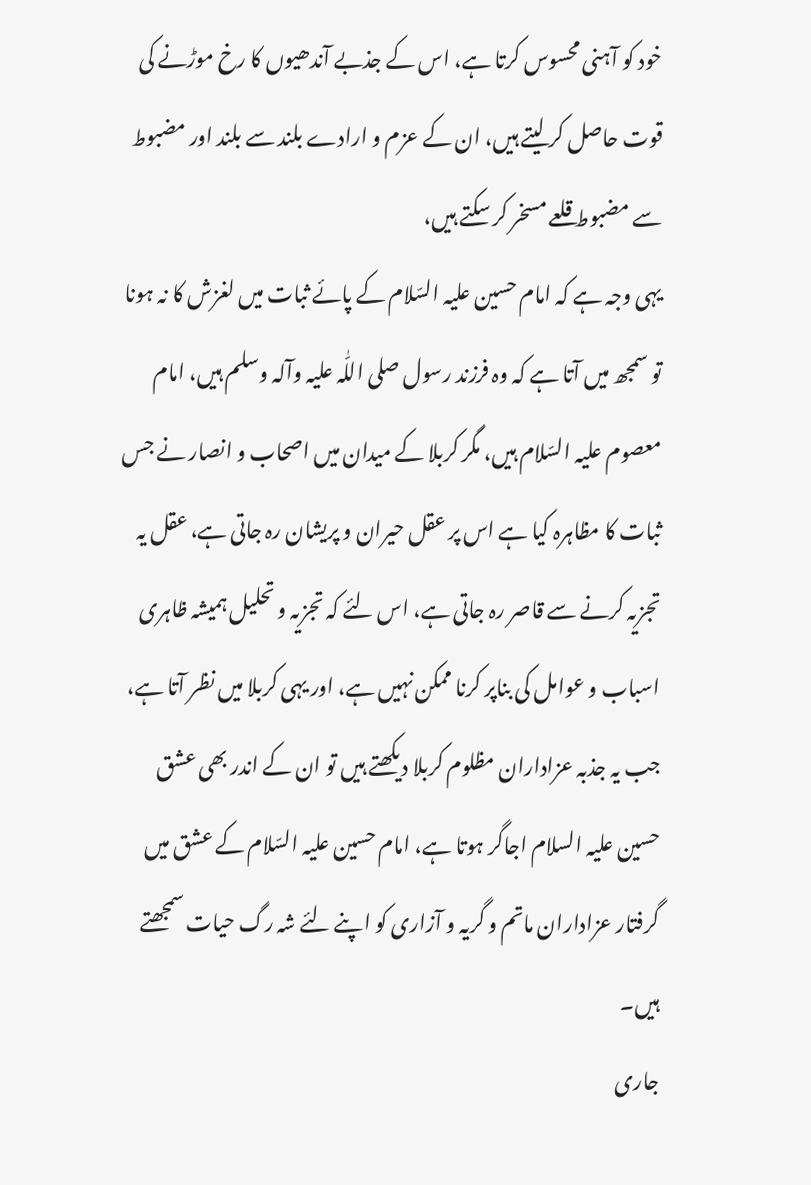خود کو آہنی محسوس کرتا ہے، اس کے جذبے آندھیوں کا رخ موڑنے کی قوت حاصل کر لیتے ہیں، ان کے عزم و ارادے بلند سے بلند اور مضبوط سے مضبوط قلعے مسخر کر سکتے ہیں،
یہی وجہ ہے کہ امام حسین علیہ السّلام کے پائے ثبات میں لغزش کا نہ ہونا تو سمجھ میں آتا ہے کہ وہ فرزند رسول صلی اللّٰہ علیہ وآلہ وسلم ہیں، امام معصوم علیہ السّلام ہیں، مگر کربلا کے میدان میں اصحاب و انصار نے جس ثبات کا مظاہرہ کیا ہے اس پر عقل حیران و پریشان رہ جاتی ہے، عقل یہ تجزیہ کرنے سے قاصر رہ جاتی ہے، اس لئے کہ تجزیہ و تحلیل ہمیشہ ظاہری اسباب و عوامل کی بناپر کرنا ممکن نہیں ہے، اور یہی کربلا میں نظر آتا ہے،
جب یہ جذبہ عزاداران مظلوم کربلا دیکھتے ہیں تو ان کے اندر بھی عشق حسین علیہ السلام اجاگر ہوتا ہے، امام حسین علیہ السّلام کے عشق میں گرفتار عزاداران ماتم و گریہ و آزاری کو اپنے لئے شہ رگ حیات سمجھتے ہیں۔
جاری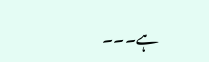ہے۔۔۔